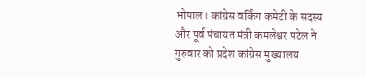भोपाल। कांग्रेस वर्किंग कमेटी के सदस्य और पूर्व पंचायत मंत्री कमलेश्वर पटेल ने गुरुवार को प्रदेश कांग्रेस मुख्यालय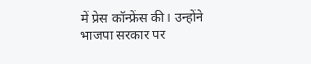में प्रेस कॉन्फ्रेंस की। उन्होंने भाजपा सरकार पर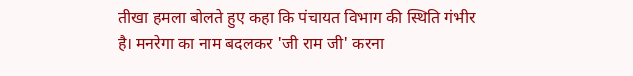तीखा हमला बोलते हुए कहा कि पंचायत विभाग की स्थिति गंभीर है। मनरेगा का नाम बदलकर 'जी राम जी' करना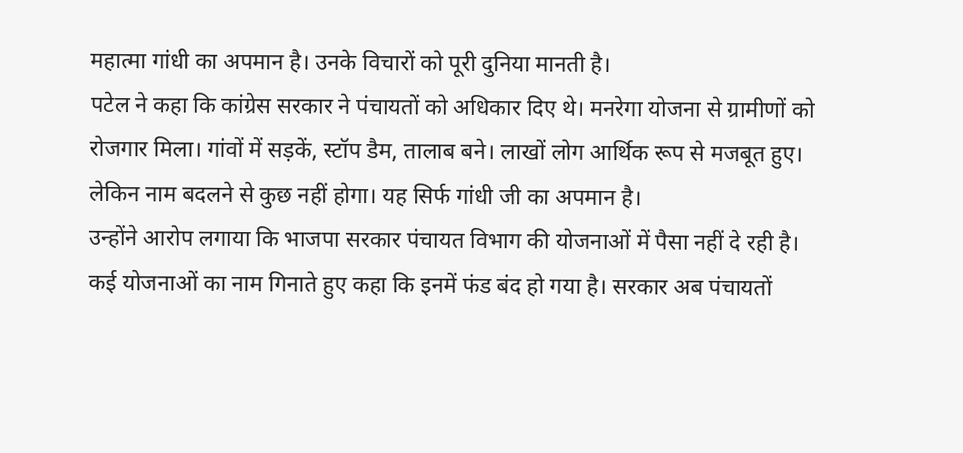महात्मा गांधी का अपमान है। उनके विचारों को पूरी दुनिया मानती है।
पटेल ने कहा कि कांग्रेस सरकार ने पंचायतों को अधिकार दिए थे। मनरेगा योजना से ग्रामीणों को रोजगार मिला। गांवों में सड़कें, स्टॉप डैम, तालाब बने। लाखों लोग आर्थिक रूप से मजबूत हुए। लेकिन नाम बदलने से कुछ नहीं होगा। यह सिर्फ गांधी जी का अपमान है।
उन्होंने आरोप लगाया कि भाजपा सरकार पंचायत विभाग की योजनाओं में पैसा नहीं दे रही है। कई योजनाओं का नाम गिनाते हुए कहा कि इनमें फंड बंद हो गया है। सरकार अब पंचायतों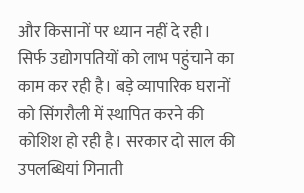और किसानों पर ध्यान नहीं दे रही। सिर्फ उद्योगपतियों को लाभ पहुंचाने का काम कर रही है। बड़े व्यापारिक घरानों को सिंगरौली में स्थापित करने की कोशिश हो रही है। सरकार दो साल की उपलब्धियां गिनाती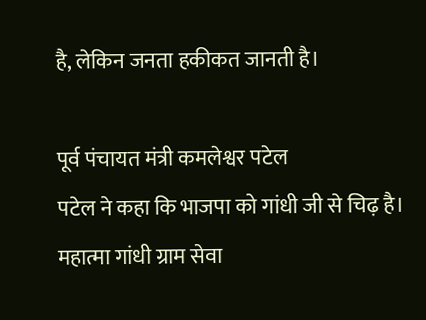है, लेकिन जनता हकीकत जानती है।

पूर्व पंचायत मंत्री कमलेश्वर पटेल
पटेल ने कहा कि भाजपा को गांधी जी से चिढ़ है। महात्मा गांधी ग्राम सेवा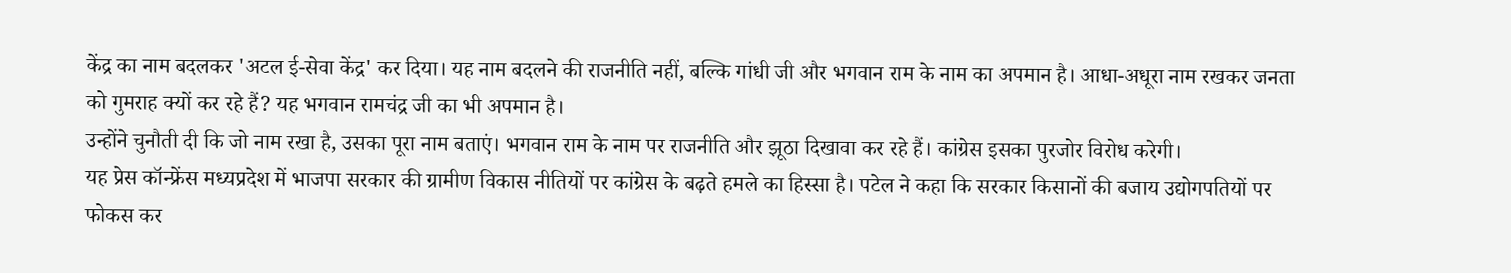केंद्र का नाम बदलकर 'अटल ई-सेवा केंद्र' कर दिया। यह नाम बदलने की राजनीति नहीं, बल्कि गांधी जी और भगवान राम के नाम का अपमान है। आधा-अधूरा नाम रखकर जनता को गुमराह क्यों कर रहे हैं? यह भगवान रामचंद्र जी का भी अपमान है।
उन्होंने चुनौती दी कि जो नाम रखा है, उसका पूरा नाम बताएं। भगवान राम के नाम पर राजनीति और झूठा दिखावा कर रहे हैं। कांग्रेस इसका पुरजोर विरोध करेगी।
यह प्रेस कॉन्फ्रेंस मध्यप्रदेश में भाजपा सरकार की ग्रामीण विकास नीतियों पर कांग्रेस के बढ़ते हमले का हिस्सा है। पटेल ने कहा कि सरकार किसानों की बजाय उद्योगपतियों पर फोकस कर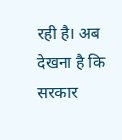रही है। अब देखना है कि सरकार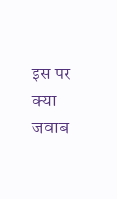इस पर क्या जवाब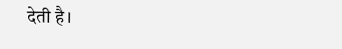देती है।